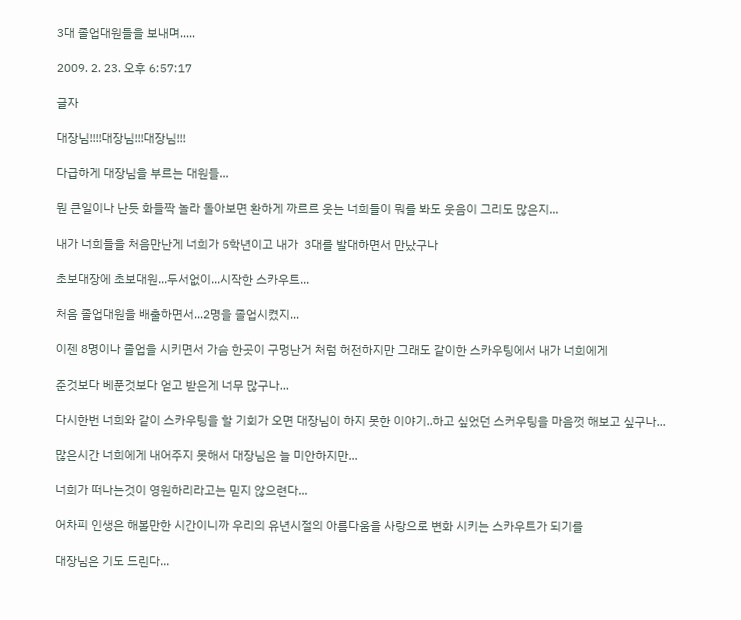3대 졸업대원들을 보내며.....

2009. 2. 23. 오후 6:57:17

글자

대장님!!!!대장님!!!대장님!!!

다급하게 대장님을 부르는 대원들...

뭔 큰일이나 난듯 화들짝 놀라 돌아보면 환하게 까르르 웃는 너희들이 뭐를 봐도 웃음이 그리도 많은지...

내가 너희들을 처음만난게 너희가 5학년이고 내가  3대를 발대하면서 만났구나

초보대장에 초보대원...두서없이...시작한 스카우트...

처음 졸업대원을 배출하면서...2명을 졸업시켰지...

이젠 8명이나 졸업을 시키면서 가슴 한곳이 구멍난거 처럼 허전하지만 그래도 같이한 스카우팅에서 내가 너희에게

준것보다 베푼것보다 얻고 받은게 너무 많구나...

다시한번 너희와 같이 스카우팅을 할 기회가 오면 대장님이 하지 못한 이야기..하고 싶었던 스커우팅을 마음껏 해보고 싶구나...

많은시간 너희에게 내어주지 못해서 대장님은 늘 미안하지만...

너희가 떠나는것이 영원하리라고는 믿지 않으련다...

어차피 인생은 해볼만한 시간이니까 우리의 유년시절의 아름다움을 사랑으로 변화 시키는 스카우트가 되기를

대장님은 기도 드린다...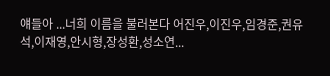얘들아 ...너희 이름을 불러본다 어진우,이진우,임경준,권유석,이재영,안시형,장성환,성소연...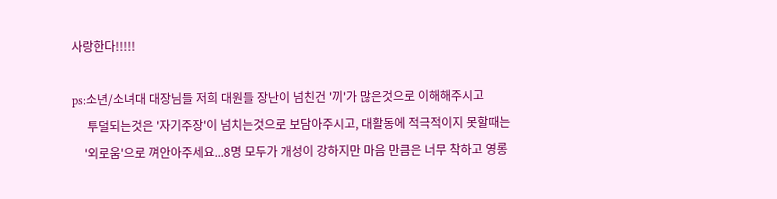사랑한다!!!!!

ps:소년/소녀대 대장님들 저희 대원들 장난이 넘친건 '끼'가 많은것으로 이해해주시고
     투덜되는것은 '자기주장'이 넘치는것으로 보담아주시고, 대활동에 적극적이지 못할때는
    '외로움'으로 껴안아주세요...8명 모두가 개성이 강하지만 마음 만큼은 너무 착하고 영롱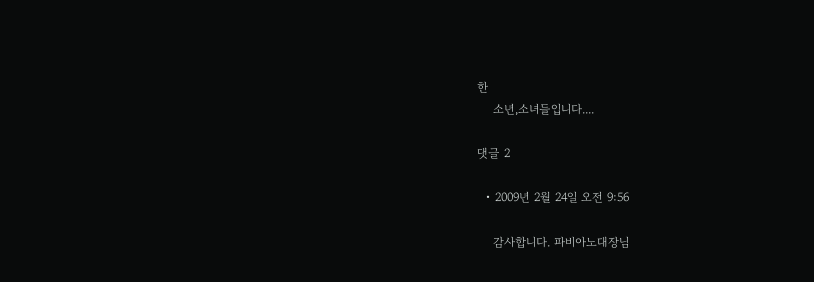한
    소년,소녀들입니다....

댓글 2

  • 2009년 2월 24일 오전 9:56

    감사합니다. 파비아노대장님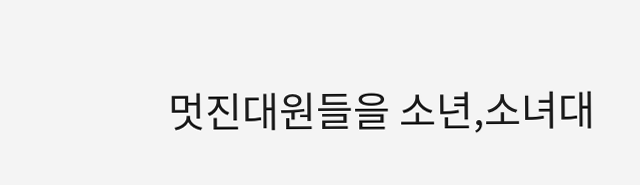멋진대원들을 소년,소녀대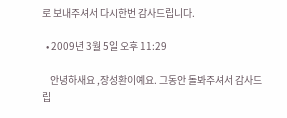로 보내주셔서 다시한번 감사드립니다.

  • 2009년 3월 5일 오후 11:29

    안녕하새요 ,장성환이예요. 그동안 돌봐주셔서 감사드립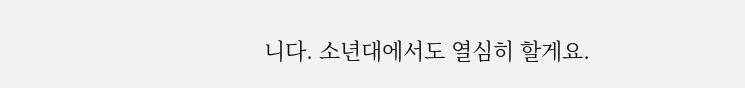니다. 소년대에서도 열심히 할게요.